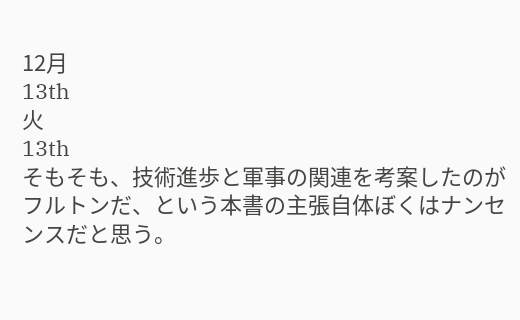12月
13th
火
13th
そもそも、技術進歩と軍事の関連を考案したのがフルトンだ、という本書の主張自体ぼくはナンセンスだと思う。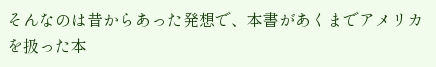そんなのは昔からあった発想で、本書があくまでアメリカを扱った本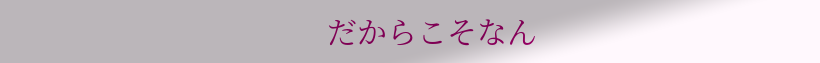だからこそなん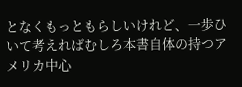となくもっともらしいけれど、一歩ひいて考えればむしろ本書自体の持つアメリカ中心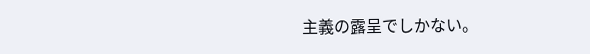主義の露呈でしかない。